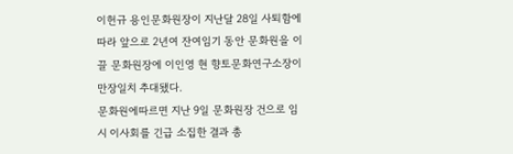이헌규 용인문화원장이 지난달 28일 사퇴함에따라 앞으로 2년여 잔여임기 동안 문화원을 이끌 문화원장에 이인영 현 향토문화연구소장이 만장일치 추대됐다.
문화원에따르면 지난 9일 문화원장 건으로 임시 이사회를 긴급 소집한 결과 총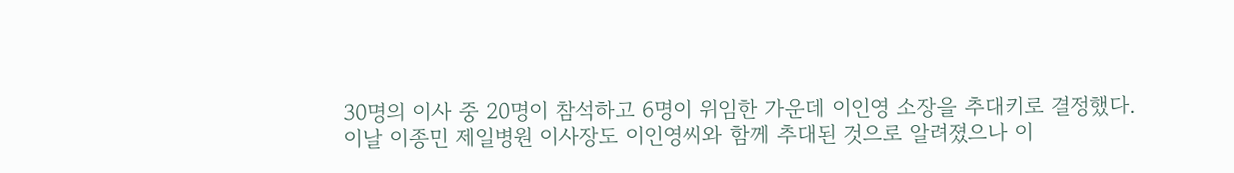30명의 이사 중 20명이 참석하고 6명이 위임한 가운데 이인영 소장을 추대키로 결정했다.
이날 이종민 제일병원 이사장도 이인영씨와 함께 추대된 것으로 알려졌으나 이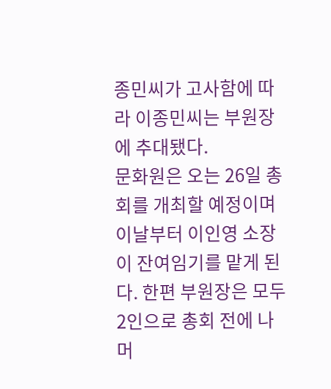종민씨가 고사함에 따라 이종민씨는 부원장에 추대됐다.
문화원은 오는 26일 총회를 개최할 예정이며 이날부터 이인영 소장이 잔여임기를 맡게 된다. 한편 부원장은 모두 2인으로 총회 전에 나머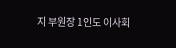지 부원장 1인도 이사회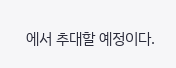에서 추대할 예정이다.